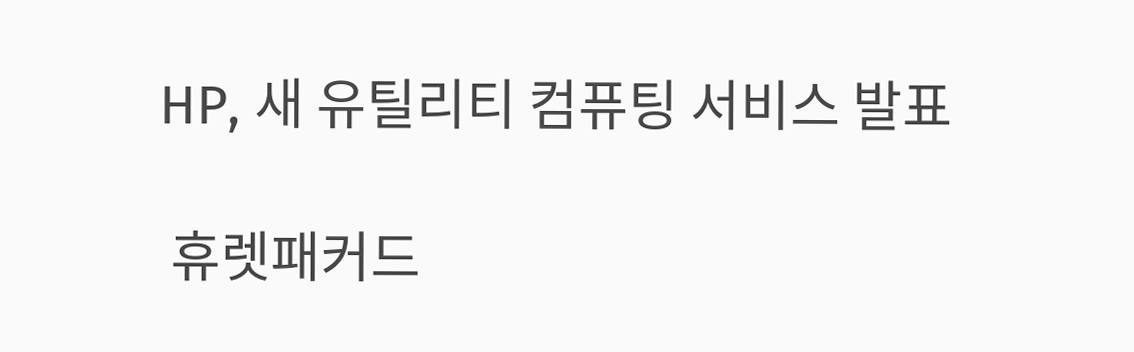HP, 새 유틸리티 컴퓨팅 서비스 발표

 휴렛패커드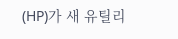(HP)가 새 유틸리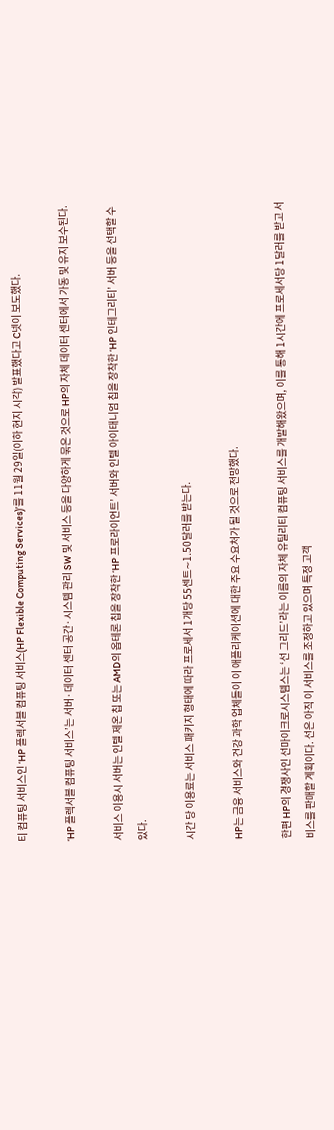티 컴퓨팅 서비스인 ‘HP 플렉서블 컴퓨팅 서비스(HP Flexible Computing Services)’를 11월 29일(이하 현지 시각) 발표했다고 C넷이 보도했다.

‘HP 플렉서블 컴퓨팅 서비스’는 서버·데이터 센터 공간·시스템 관리 SW 및 서비스 등을 다양하게 묶은 것으로 HP의 자체 데이터 센터에서 가동 및 유지 보수된다.

서비스 이용시 서버는 인텔 제온 칩 또는 AMD의 옵테론 칩을 장착한 ‘HP 프로라이언트’ 서버와 인텔 아이태니엄 칩을 장착한 ‘HP 인테그리티’ 서버 등을 선택할 수 있다.

시간 당 이용료는 서비스 패키지 형태에 따라 프로세서 1개당 55센트∼1.50달러를 받는다.

HP는 금융 서비스와 건강 과학 업체들이 이 애플리케이션에 대한 주요 수요처가 될 것으로 전망했다.

한편 HP의 경쟁사인 선마이크로시스템스는 ‘선 그리드’라는 이름의 자체 유틸리티 컴퓨팅 서비스를 개발해왔으며, 이를 통해 1시간에 프로세서당 1달러를 받고 서비스를 판매할 계획이다. 선은 아직 이 서비스를 조정하고 있으며 특정 고객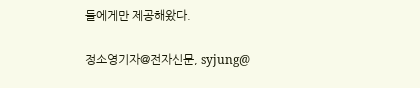들에게만 제공해왔다.

정소영기자@전자신문, syjung@